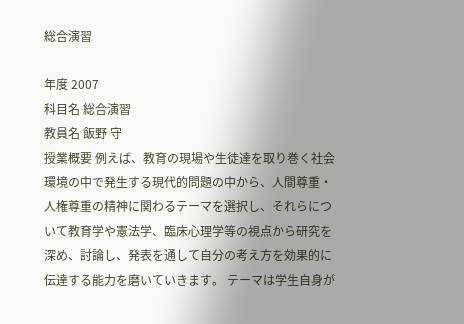総合演習

年度 2007
科目名 総合演習
教員名 飯野 守
授業概要 例えば、教育の現場や生徒達を取り巻く社会環境の中で発生する現代的問題の中から、人間尊重・人権尊重の精神に関わるテーマを選択し、それらについて教育学や憲法学、臨床心理学等の視点から研究を深め、討論し、発表を通して自分の考え方を効果的に伝達する能力を磨いていきます。 テーマは学生自身が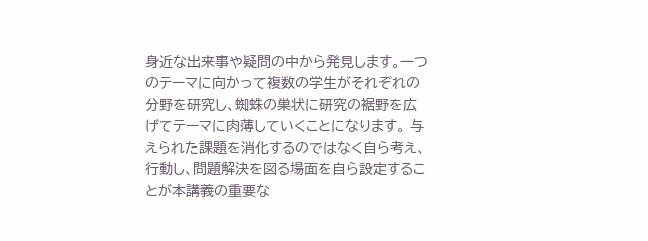身近な出来事や疑問の中から発見します。一つのテーマに向かって複数の学生がそれぞれの分野を研究し、蜘蛛の巣状に研究の裾野を広げてテーマに肉薄していくことになります。 与えられた課題を消化するのではなく自ら考え、行動し、問題解決を図る場面を自ら設定することが本講義の重要な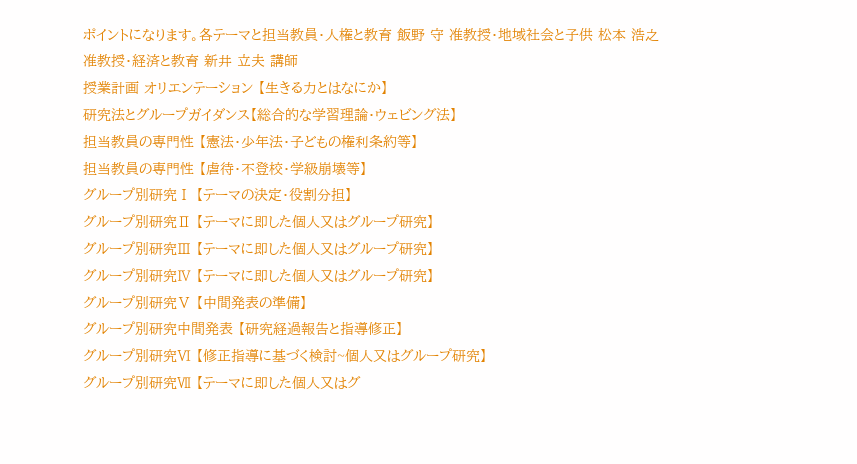ポイントになります。各テーマと担当教員・人権と教育 飯野 守 准教授・地域社会と子供 松本 浩之 准教授・経済と教育 新井 立夫 講師
授業計画 オリエンテーション 【生きる力とはなにか】
研究法とグループガイダンス【総合的な学習理論・ウェビング法】
担当教員の専門性 【憲法・少年法・子どもの権利条約等】
担当教員の専門性 【虐待・不登校・学級崩壊等】
グループ別研究Ⅰ 【テーマの決定・役割分担】
グループ別研究Ⅱ 【テーマに即した個人又はグループ研究】
グループ別研究Ⅲ 【テーマに即した個人又はグループ研究】
グループ別研究Ⅳ 【テーマに即した個人又はグループ研究】
グループ別研究Ⅴ 【中間発表の準備】
グループ別研究中間発表 【研究経過報告と指導修正】
グループ別研究Ⅵ 【修正指導に基づく検討~個人又はグループ研究】
グループ別研究Ⅶ 【テーマに即した個人又はグ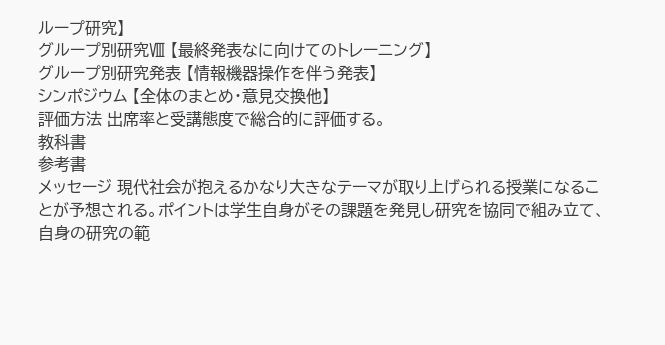ループ研究】
グループ別研究Ⅷ 【最終発表なに向けてのトレーニング】
グループ別研究発表 【情報機器操作を伴う発表】
シンポジウム 【全体のまとめ・意見交換他】
評価方法 出席率と受講態度で総合的に評価する。
教科書
参考書
メッセージ 現代社会が抱えるかなり大きなテーマが取り上げられる授業になることが予想される。ポイントは学生自身がその課題を発見し研究を協同で組み立て、自身の研究の範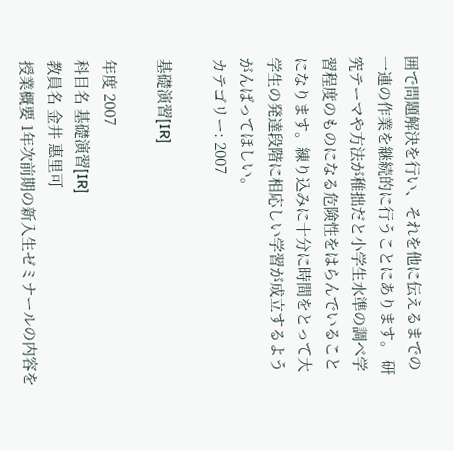囲で問題解決を行い、それを他に伝えるまでの一連の作業を継続的に行うことにあります。 研究テーマや方法が稚拙だと小学生水準の調べ学習程度のものになる危険性をはらんでいることになります。練り込みに十分に時間をとって大学生の発達段階に相応しい学習が成立するようがんばってほしい。
カテゴリー: 2007

基礎演習[IR]

年度 2007
科目名 基礎演習[IR]
教員名 金井 惠里可
授業概要 1年次前期の新入生ゼミナールの内容を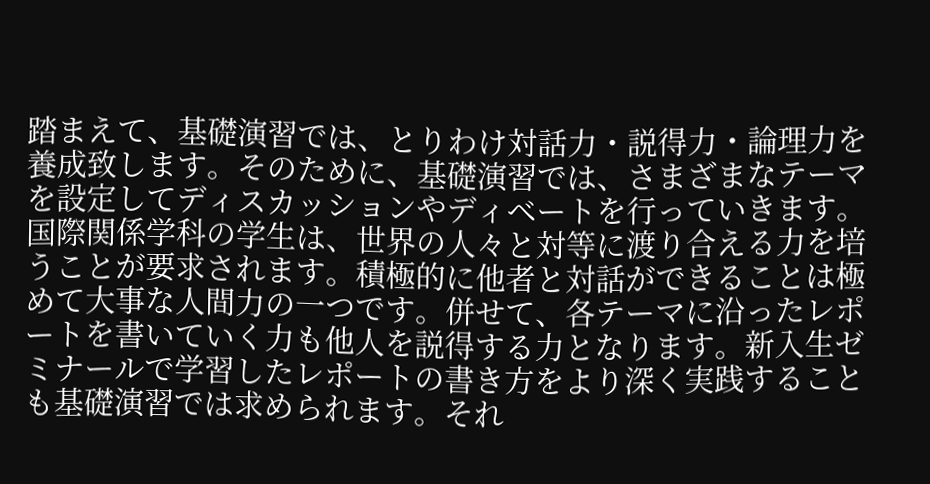踏まえて、基礎演習では、とりわけ対話力・説得力・論理力を養成致します。そのために、基礎演習では、さまざまなテーマを設定してディスカッションやディベートを行っていきます。国際関係学科の学生は、世界の人々と対等に渡り合える力を培うことが要求されます。積極的に他者と対話ができることは極めて大事な人間力の一つです。併せて、各テーマに沿ったレポートを書いていく力も他人を説得する力となります。新入生ゼミナールで学習したレポートの書き方をより深く実践することも基礎演習では求められます。それ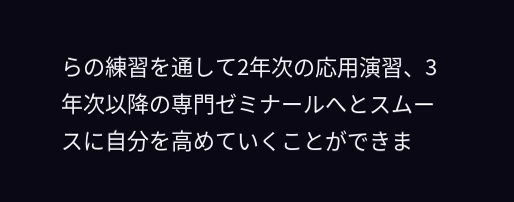らの練習を通して2年次の応用演習、3年次以降の専門ゼミナールへとスムースに自分を高めていくことができま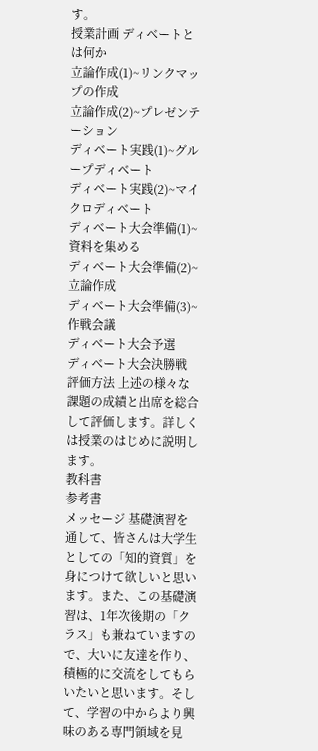す。
授業計画 ディベートとは何か
立論作成(1)~リンクマップの作成
立論作成(2)~プレゼンテーション
ディベート実践(1)~グループディベート
ディベート実践(2)~マイクロディベート
ディベート大会準備(1)~資料を集める
ディベート大会準備(2)~立論作成
ディベート大会準備(3)~作戦会議
ディベート大会予選
ディベート大会決勝戦
評価方法 上述の様々な課題の成績と出席を総合して評価します。詳しくは授業のはじめに説明します。
教科書
参考書
メッセージ 基礎演習を通して、皆さんは大学生としての「知的資質」を身につけて欲しいと思います。また、この基礎演習は、1年次後期の「クラス」も兼ねていますので、大いに友達を作り、積極的に交流をしてもらいたいと思います。そして、学習の中からより興味のある専門領域を見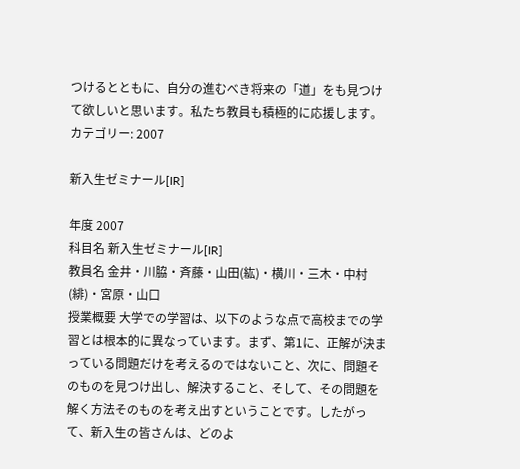つけるとともに、自分の進むべき将来の「道」をも見つけて欲しいと思います。私たち教員も積極的に応援します。
カテゴリー: 2007

新入生ゼミナール[IR]

年度 2007
科目名 新入生ゼミナール[IR]
教員名 金井・川脇・斉藤・山田(紘)・横川・三木・中村(緋)・宮原・山口
授業概要 大学での学習は、以下のような点で高校までの学習とは根本的に異なっています。まず、第1に、正解が決まっている問題だけを考えるのではないこと、次に、問題そのものを見つけ出し、解決すること、そして、その問題を解く方法そのものを考え出すということです。したがって、新入生の皆さんは、どのよ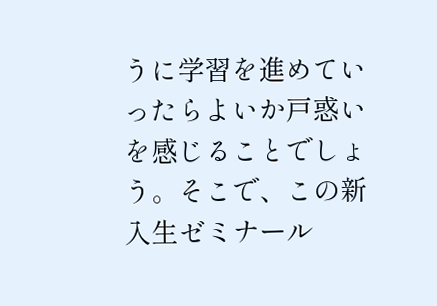うに学習を進めていったらよいか戸惑いを感じることでしょう。そこで、この新入生ゼミナール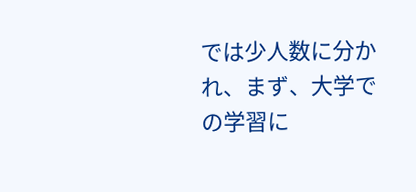では少人数に分かれ、まず、大学での学習に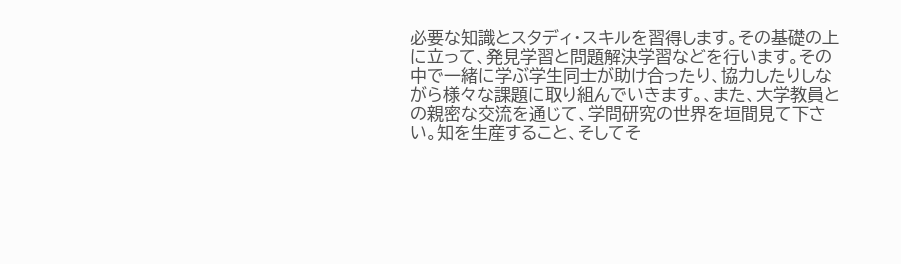必要な知識とスタディ・スキルを習得します。その基礎の上に立って、発見学習と問題解決学習などを行います。その中で一緒に学ぶ学生同士が助け合ったり、協力したりしながら様々な課題に取り組んでいきます。、また、大学教員との親密な交流を通じて、学問研究の世界を垣間見て下さい。知を生産すること、そしてそ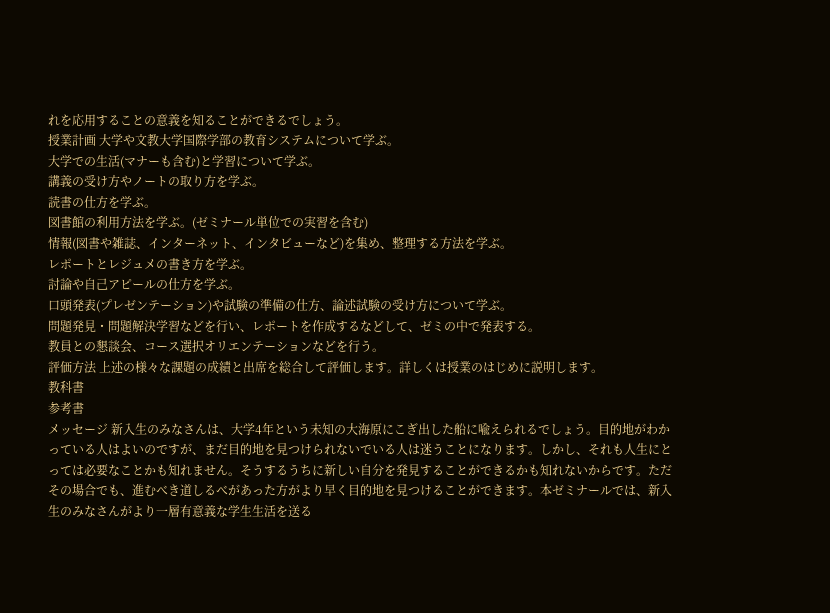れを応用することの意義を知ることができるでしょう。
授業計画 大学や文教大学国際学部の教育システムについて学ぶ。
大学での生活(マナーも含む)と学習について学ぶ。
講義の受け方やノートの取り方を学ぶ。
読書の仕方を学ぶ。
図書館の利用方法を学ぶ。(ゼミナール単位での実習を含む)
情報(図書や雑誌、インターネット、インタビューなど)を集め、整理する方法を学ぶ。
レポートとレジュメの書き方を学ぶ。
討論や自己アピールの仕方を学ぶ。
口頭発表(プレゼンテーション)や試験の準備の仕方、論述試験の受け方について学ぶ。
問題発見・問題解決学習などを行い、レポートを作成するなどして、ゼミの中で発表する。
教員との懇談会、コース選択オリエンテーションなどを行う。
評価方法 上述の様々な課題の成績と出席を総合して評価します。詳しくは授業のはじめに説明します。
教科書
参考書
メッセージ 新入生のみなさんは、大学4年という未知の大海原にこぎ出した船に喩えられるでしょう。目的地がわかっている人はよいのですが、まだ目的地を見つけられないでいる人は迷うことになります。しかし、それも人生にとっては必要なことかも知れません。そうするうちに新しい自分を発見することができるかも知れないからです。ただその場合でも、進むべき道しるべがあった方がより早く目的地を見つけることができます。本ゼミナールでは、新入生のみなさんがより一層有意義な学生生活を送る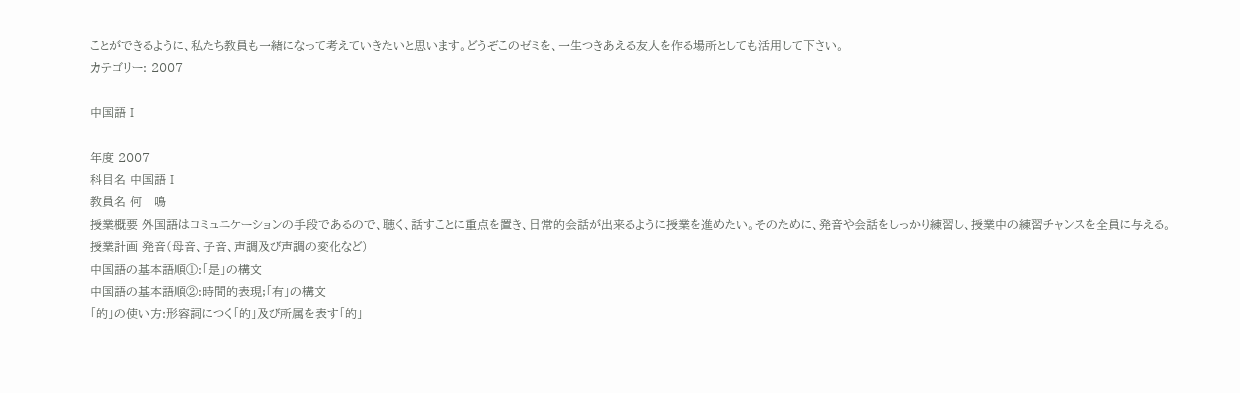ことができるように、私たち教員も一緒になって考えていきたいと思います。どうぞこのゼミを、一生つきあえる友人を作る場所としても活用して下さい。
カテゴリー: 2007

中国語Ⅰ

年度 2007
科目名 中国語Ⅰ
教員名 何   鳴
授業概要 外国語はコミュニケーションの手段であるので、聴く、話すことに重点を置き、日常的会話が出来るように授業を進めたい。そのために、発音や会話をしっかり練習し、授業中の練習チャンスを全員に与える。
授業計画 発音(母音、子音、声調及び声調の変化など)
中国語の基本語順①:「是」の構文
中国語の基本語順②:時間的表現;「有」の構文
「的」の使い方:形容詞につく「的」及び所属を表す「的」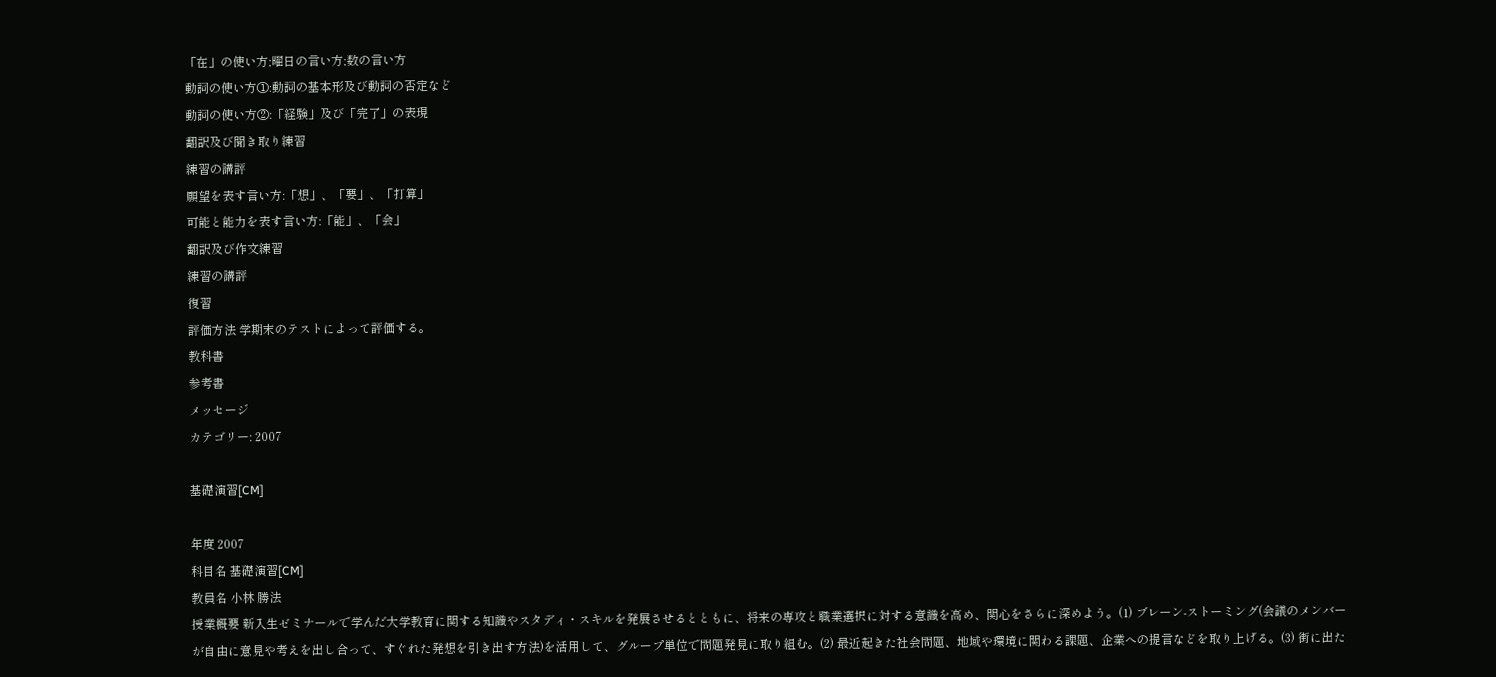「在」の使い方;曜日の言い方;数の言い方
動詞の使い方①:動詞の基本形及び動詞の否定など
動詞の使い方②:「経験」及び「完了」の表現
翻訳及び聞き取り練習
練習の講評
願望を表す言い方:「想」、「要」、「打算」
可能と能力を表す言い方:「能」、「会」
翻訳及び作文練習
練習の講評
復習
評価方法 学期末のテストによって評価する。
教科書
参考書
メッセージ
カテゴリー: 2007

基礎演習[CM]

年度 2007
科目名 基礎演習[CM]
教員名 小林 勝法
授業概要 新入生ゼミナールで学んだ大学教育に関する知識やスタディ・スキルを発展させるとともに、将来の専攻と職業選択に対する意識を高め、関心をさらに深めよう。(1) ブレーン-ストーミング(会議のメンバーが自由に意見や考えを出し合って、すぐれた発想を引き出す方法)を活用して、グループ単位で問題発見に取り組む。(2) 最近起きた社会問題、地域や環境に関わる課題、企業への提言などを取り上げる。(3) 街に出た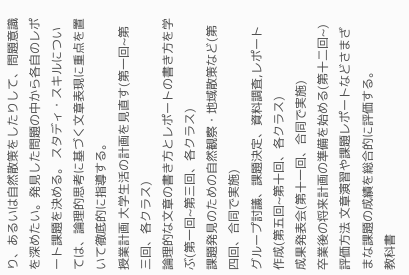り、あるいは自然散策をしたりして、問題意識を深めたい。発見した問題の中から各自のレポート課題を決める。 スタディ・スキルについては、論理的思考に基づく文章表現に重点を置いて徹底的に指導する。
授業計画 大学生活の計画を見直す(第一回~第三回、各クラス)
論理的な文章の書き方とレポートの書き方を学ぶ(第一回~第三回、各クラス)
課題発見のための自然観察・地域散策など(第四回、合同で実施)
グループ討議、課題決定、資料調査,レポート作成(第五回~第十回、各クラス)
成果発表会(第十一回、合同で実施)
卒業後の将来計画の準備を始める(第十二回~)
評価方法 文章演習や課題レポートなどさまざまな課題の成績を総合的に評価する。
教科書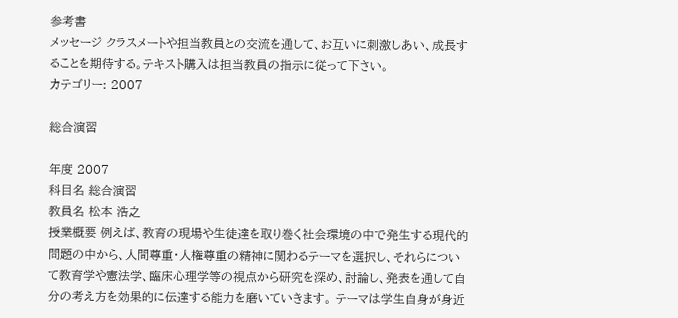参考書
メッセージ クラスメートや担当教員との交流を通して、お互いに刺激しあい、成長することを期待する。テキスト購入は担当教員の指示に従って下さい。
カテゴリー: 2007

総合演習

年度 2007
科目名 総合演習
教員名 松本 浩之
授業概要 例えば、教育の現場や生徒達を取り巻く社会環境の中で発生する現代的問題の中から、人間尊重・人権尊重の精神に関わるテーマを選択し、それらについて教育学や憲法学、臨床心理学等の視点から研究を深め、討論し、発表を通して自分の考え方を効果的に伝達する能力を磨いていきます。 テーマは学生自身が身近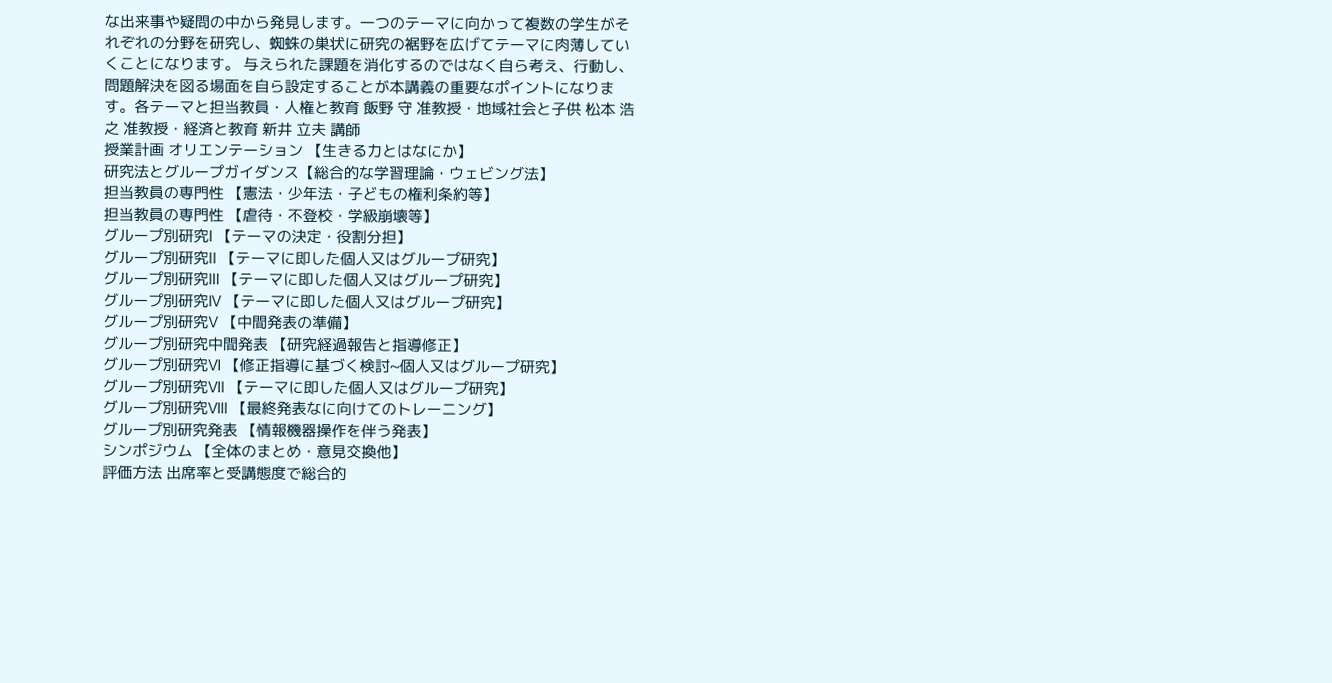な出来事や疑問の中から発見します。一つのテーマに向かって複数の学生がそれぞれの分野を研究し、蜘蛛の巣状に研究の裾野を広げてテーマに肉薄していくことになります。 与えられた課題を消化するのではなく自ら考え、行動し、問題解決を図る場面を自ら設定することが本講義の重要なポイントになります。各テーマと担当教員・人権と教育 飯野 守 准教授・地域社会と子供 松本 浩之 准教授・経済と教育 新井 立夫 講師
授業計画 オリエンテーション 【生きる力とはなにか】
研究法とグループガイダンス【総合的な学習理論・ウェビング法】
担当教員の専門性 【憲法・少年法・子どもの権利条約等】
担当教員の専門性 【虐待・不登校・学級崩壊等】
グループ別研究Ⅰ 【テーマの決定・役割分担】
グループ別研究Ⅱ 【テーマに即した個人又はグループ研究】
グループ別研究Ⅲ 【テーマに即した個人又はグループ研究】
グループ別研究Ⅳ 【テーマに即した個人又はグループ研究】
グループ別研究Ⅴ 【中間発表の準備】
グループ別研究中間発表 【研究経過報告と指導修正】
グループ別研究Ⅵ 【修正指導に基づく検討~個人又はグループ研究】
グループ別研究Ⅶ 【テーマに即した個人又はグループ研究】
グループ別研究Ⅷ 【最終発表なに向けてのトレーニング】
グループ別研究発表 【情報機器操作を伴う発表】
シンポジウム 【全体のまとめ・意見交換他】
評価方法 出席率と受講態度で総合的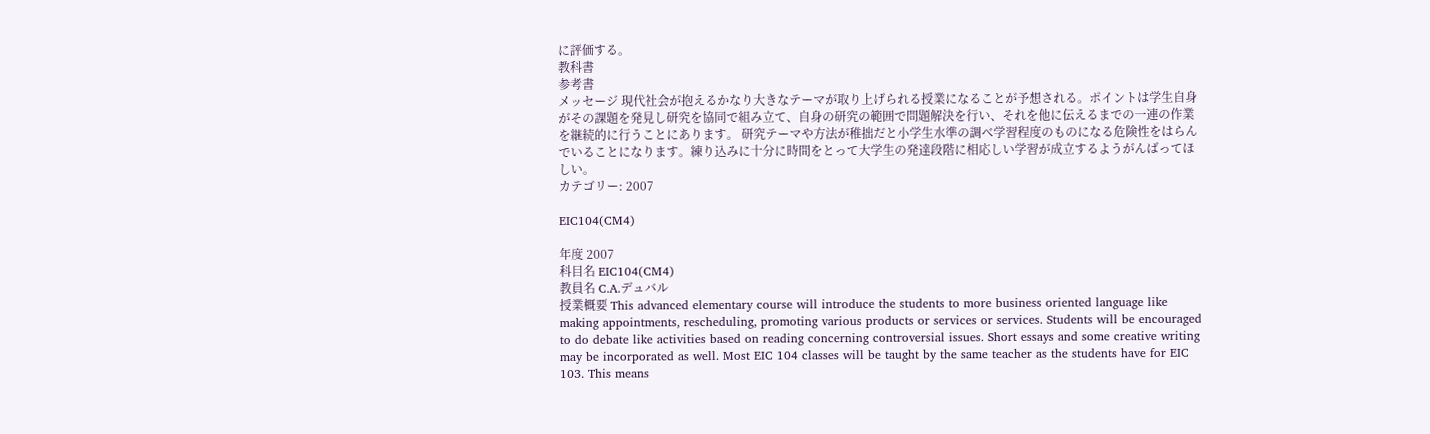に評価する。
教科書
参考書
メッセージ 現代社会が抱えるかなり大きなテーマが取り上げられる授業になることが予想される。ポイントは学生自身がその課題を発見し研究を協同で組み立て、自身の研究の範囲で問題解決を行い、それを他に伝えるまでの一連の作業を継続的に行うことにあります。 研究テーマや方法が稚拙だと小学生水準の調べ学習程度のものになる危険性をはらんでいることになります。練り込みに十分に時間をとって大学生の発達段階に相応しい学習が成立するようがんばってほしい。
カテゴリー: 2007

EIC104(CM4)

年度 2007
科目名 EIC104(CM4)
教員名 C.A.デュバル
授業概要 This advanced elementary course will introduce the students to more business oriented language like making appointments, rescheduling, promoting various products or services or services. Students will be encouraged to do debate like activities based on reading concerning controversial issues. Short essays and some creative writing may be incorporated as well. Most EIC 104 classes will be taught by the same teacher as the students have for EIC 103. This means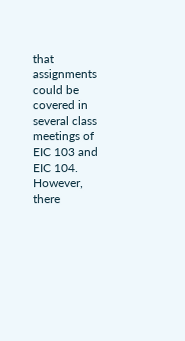that assignments could be covered in several class meetings of EIC 103 and EIC 104. However, there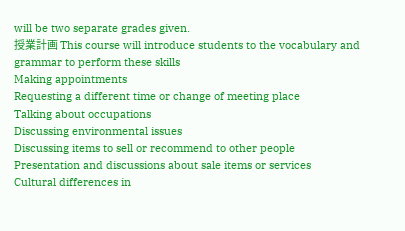will be two separate grades given.
授業計画 This course will introduce students to the vocabulary and grammar to perform these skills
Making appointments
Requesting a different time or change of meeting place
Talking about occupations
Discussing environmental issues
Discussing items to sell or recommend to other people
Presentation and discussions about sale items or services
Cultural differences in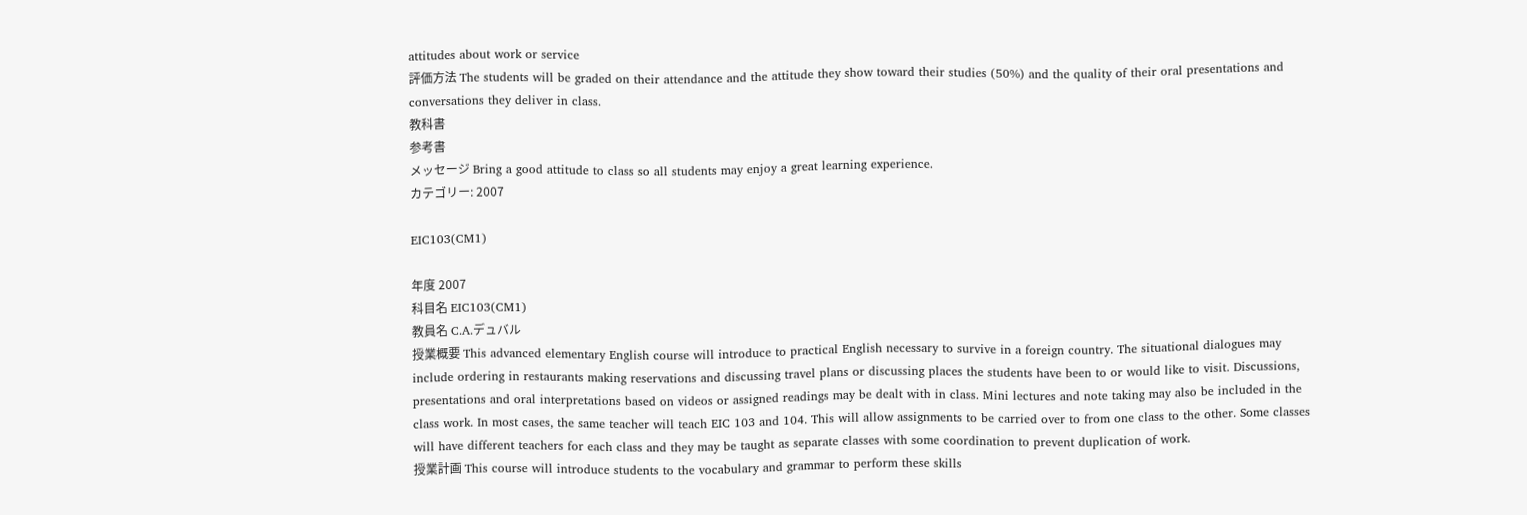attitudes about work or service
評価方法 The students will be graded on their attendance and the attitude they show toward their studies (50%) and the quality of their oral presentations and conversations they deliver in class.
教科書
参考書
メッセージ Bring a good attitude to class so all students may enjoy a great learning experience.
カテゴリー: 2007

EIC103(CM1)

年度 2007
科目名 EIC103(CM1)
教員名 C.A.デュバル
授業概要 This advanced elementary English course will introduce to practical English necessary to survive in a foreign country. The situational dialogues may include ordering in restaurants making reservations and discussing travel plans or discussing places the students have been to or would like to visit. Discussions, presentations and oral interpretations based on videos or assigned readings may be dealt with in class. Mini lectures and note taking may also be included in the class work. In most cases, the same teacher will teach EIC 103 and 104. This will allow assignments to be carried over to from one class to the other. Some classes will have different teachers for each class and they may be taught as separate classes with some coordination to prevent duplication of work.
授業計画 This course will introduce students to the vocabulary and grammar to perform these skills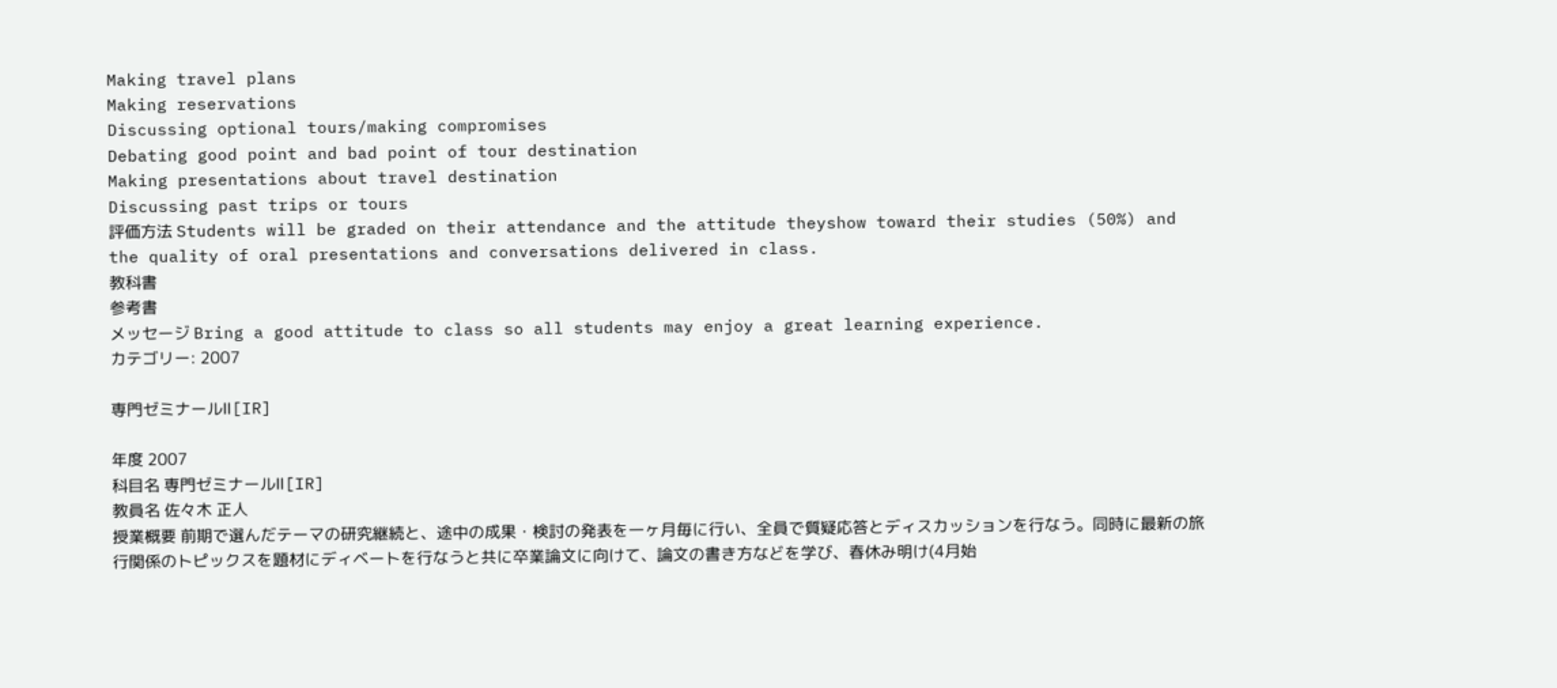Making travel plans
Making reservations
Discussing optional tours/making compromises
Debating good point and bad point of tour destination
Making presentations about travel destination
Discussing past trips or tours
評価方法 Students will be graded on their attendance and the attitude theyshow toward their studies (50%) and the quality of oral presentations and conversations delivered in class.
教科書
参考書
メッセージ Bring a good attitude to class so all students may enjoy a great learning experience.
カテゴリー: 2007

専門ゼミナールⅡ[IR]

年度 2007
科目名 専門ゼミナールⅡ[IR]
教員名 佐々木 正人
授業概要 前期で選んだテーマの研究継続と、途中の成果・検討の発表を一ヶ月毎に行い、全員で質疑応答とディスカッションを行なう。同時に最新の旅行関係のトピックスを題材にディベートを行なうと共に卒業論文に向けて、論文の書き方などを学び、春休み明け(4月始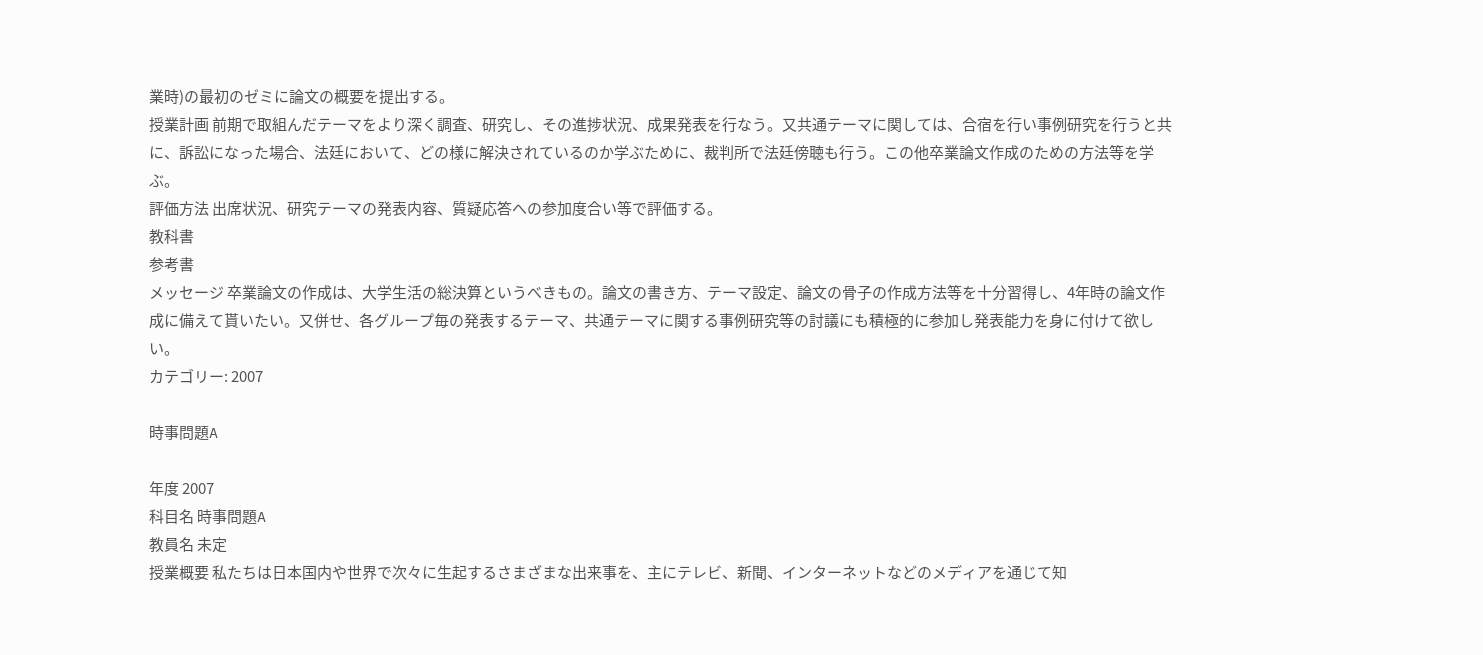業時)の最初のゼミに論文の概要を提出する。
授業計画 前期で取組んだテーマをより深く調査、研究し、その進捗状況、成果発表を行なう。又共通テーマに関しては、合宿を行い事例研究を行うと共に、訴訟になった場合、法廷において、どの様に解決されているのか学ぶために、裁判所で法廷傍聴も行う。この他卒業論文作成のための方法等を学ぶ。
評価方法 出席状況、研究テーマの発表内容、質疑応答への参加度合い等で評価する。
教科書
参考書
メッセージ 卒業論文の作成は、大学生活の総決算というべきもの。論文の書き方、テーマ設定、論文の骨子の作成方法等を十分習得し、4年時の論文作成に備えて貰いたい。又併せ、各グループ毎の発表するテーマ、共通テーマに関する事例研究等の討議にも積極的に参加し発表能力を身に付けて欲しい。
カテゴリー: 2007

時事問題A

年度 2007
科目名 時事問題A
教員名 未定
授業概要 私たちは日本国内や世界で次々に生起するさまざまな出来事を、主にテレビ、新聞、インターネットなどのメディアを通じて知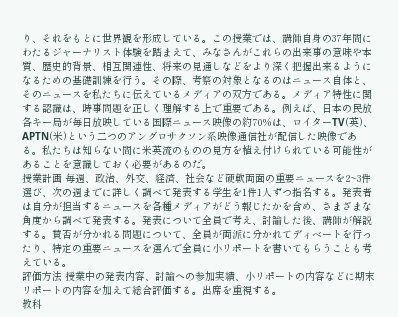り、それをもとに世界観を形成している。この授業では、講師自身の37年間にわたるジャーナリスト体験を踏まえて、みなさんがこれらの出来事の意味や本質、歴史的背景、相互関連性、将来の見通しなどをより深く把握出来るようになるための基礎訓練を行う。その際、考察の対象となるのはニュース自体と、そのニュースを私たちに伝えているメディアの双方である。メディア特性に関する認識は、時事問題を正しく理解する上で重要である。例えば、日本の民放各キー局が毎日放映している国際ニュース映像の約70%は、ロイターTV(英)、APTN(米)という二つのアングロサクソン系映像通信社が配信した映像である。私たちは知らない間に米英流のものの見方を植え付けられている可能性があることを意識しておく必要があるのだ。
授業計画 毎週、政治、外交、経済、社会など硬軟両面の重要ニュースを2~3件選び、次の週までに詳しく調べて発表する学生を1件1人ずつ指名する。発表者は自分が担当するニュースを各種メディアがどう報じたかを含め、さまざまな角度から調べて発表する。発表について全員で考え、討論した後、講師が解説する。賛否が分かれる問題について、全員が両派に分かれてディベートを行ったり、特定の重要ニュースを選んで全員に小リポートを書いてもらうことも考えている。
評価方法 授業中の発表内容、討論への参加実績、小リポートの内容などに期末リポートの内容を加えて総合評価する。出席を重視する。
教科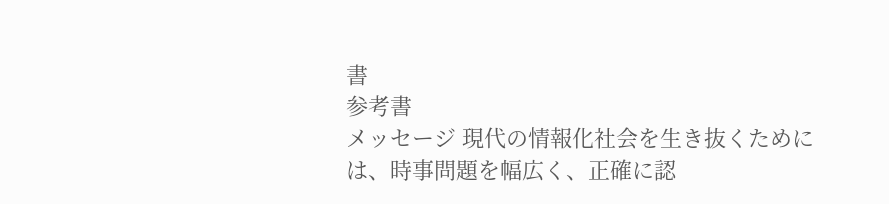書
参考書
メッセージ 現代の情報化社会を生き抜くためには、時事問題を幅広く、正確に認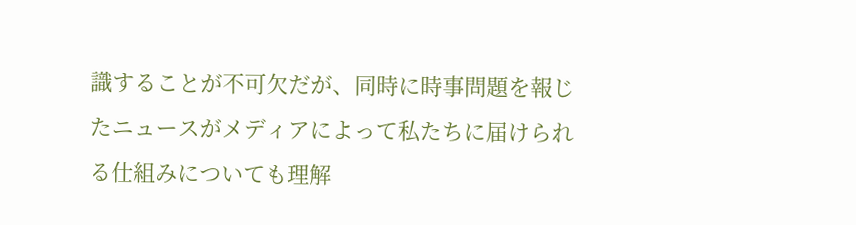識することが不可欠だが、同時に時事問題を報じたニュースがメディアによって私たちに届けられる仕組みについても理解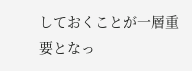しておくことが一層重要となっ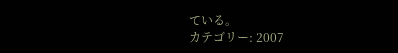ている。
カテゴリー: 2007